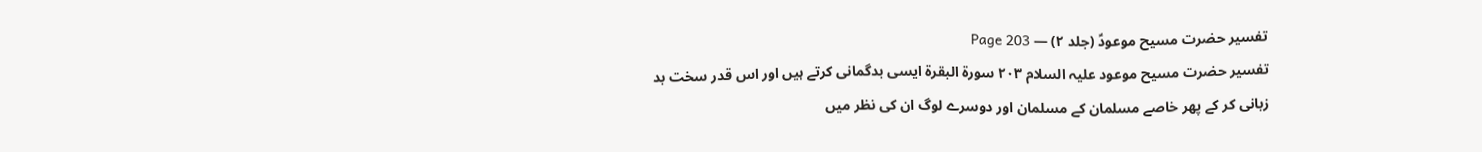تفسیر حضرت مسیح موعودؑ (جلد ۲) — Page 203
تفسیر حضرت مسیح موعود علیہ السلام ۲۰۳ سورة البقرة ایسی بدگمانی کرتے ہیں اور اس قدر سخت بد زبانی کر کے پھر خاصے مسلمان کے مسلمان اور دوسرے لوگ ان کی نظر میں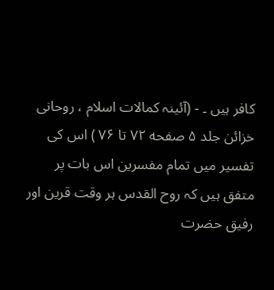کافر ہیں ۔ - (آئینہ کمالات اسلام ، روحانی خزائن جلد ۵ صفحه ۷۲ تا ۷۶ ) اس کی تفسیر میں تمام مفسرین اس بات پر متفق ہیں کہ روح القدس ہر وقت قرین اور رفیق حضرت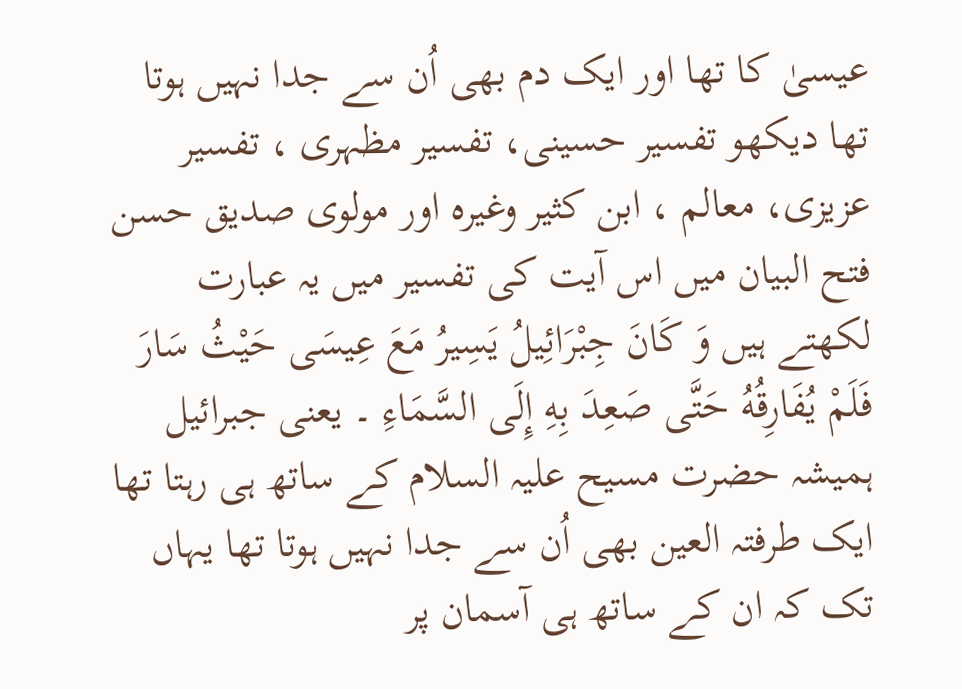عیسیٰ کا تھا اور ایک دم بھی اُن سے جدا نہیں ہوتا تھا دیکھو تفسیر حسینی، تفسیر مظہری ، تفسیر عزیزی، معالم ، ابن کثیر وغیرہ اور مولوی صدیق حسن فتح البیان میں اس آیت کی تفسیر میں یہ عبارت لکھتے ہیں وَ كَانَ جِبْرَائِيلُ يَسِيرُ مَعَ عِيسَى حَيْثُ سَارَ فَلَمْ يُفَارِقُهُ حَتَّى صَعِدَ بِهِ إِلَى السَّمَاءِ ۔ یعنی جبرائیل ہمیشہ حضرت مسیح علیہ السلام کے ساتھ ہی رہتا تھا ایک طرفتہ العین بھی اُن سے جدا نہیں ہوتا تھا یہاں تک کہ ان کے ساتھ ہی آسمان پر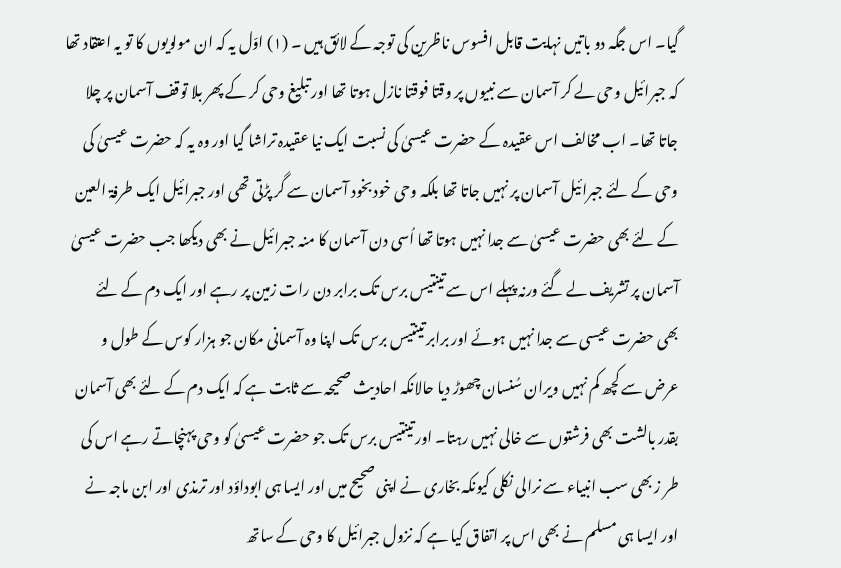گیا۔ اس جگہ دو باتیں نہایت قابل افسوس ناظرین کی توجہ کے لائق ہیں ۔ (۱) اوّل یہ کہ ان مولویوں کا تو یہ اعتقاد تھا کہ جبرائیل وحی لے کر آسمان سے نبیوں پر وقتا فوقتا نازل ہوتا تھا اور تبلیغ وحی کر کے پھر بلا توقف آسمان پر چلا جاتا تھا۔ اب مخالف اس عقیدہ کے حضرت عیسیٰ کی نسبت ایک نیا عقیدہ تراشا گیا اور وہ یہ کہ حضرت عیسیٰ کی وحی کے لئے جبرائیل آسمان پر نہیں جاتا تھا بلکہ وحی خود بخود آسمان سے گر پڑتی تھی اور جبرائیل ایک طرفۃ العین کے لئے بھی حضرت عیسیٰ سے جدا نہیں ہوتا تھا اُسی دن آسمان کا منہ جبرائیل نے بھی دیکھا جب حضرت عیسیٰ آسمان پر تشریف لے گئے ورنہ پہلے اس سے تینتیس برس تک برابر دن رات زمین پر رہے اور ایک دم کے لئے بھی حضرت عیسی سے جدا نہیں ہوئے اور برابر تینتیس برس تک اپنا وہ آسمانی مکان جو ہزار کوس کے طول و عرض سے کچھ کم نہیں ویران سُنسان چھوڑ دیا حالانکہ احادیث صحیحہ سے ثابت ہے کہ ایک دم کے لئے بھی آسمان بقدر بالشت بھی فرشتوں سے خالی نہیں رہتا۔ اور تینتیس برس تک جو حضرت عیسیٰ کو وحی پہنچاتے رہے اس کی طر ز بھی سب انبیاء سے نرالی نکلی کیونکہ بخاری نے اپنی صحیح میں اور ایسا ہی ابوداؤد اور ترمذی اور ابن ماجہ نے اور ایسا ہی مسلم نے بھی اس پر اتفاق کیا ہے کہ نزول جبرائیل کا وحی کے ساتھ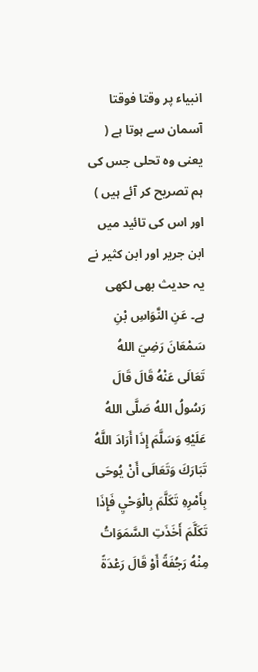انبیاء پر وقتا فوقتا آسمان سے ہوتا ہے ( یعنی وہ تحلی جس کی ہم تصریح کر آئے ہیں ) اور اس کی تائید میں ابن جریر اور ابن کثیر نے یہ حدیث بھی لکھی ہے۔ عَنِ النَّوَاسِ بْنِ سَمْعَانَ رَضِيَ اللهُ تَعَالَى عَنْهُ قَالَ قَالَ رَسُولُ اللهُ صَلَّى اللهُ عَلَيْهِ وَسَلَّمَ إِذَا أَرَادَ اللَّهُ تَبَارَكَ وَتَعَالَى أَنْ يُوحَى بِأَمْرِهِ تَكَلَّمَ بِالْوَحْيِ فَإِذَا تَكَلَّمَ أَخَذَتِ السَّمَوَاتُ مِنْهُ رَجُفَةً أَوْ قَالَ رَعْدَةً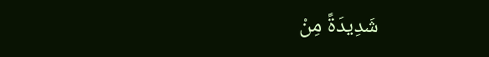شَدِيدَةً مِنْ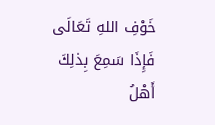خَوْفِ اللهِ تَعَالَى فَإِذَا سَمِعَ بِذلِكَ أَهْلُ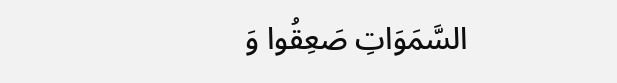السَّمَوَاتِ صَعِقُوا وَ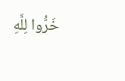خَرُّوا لِلَّهِ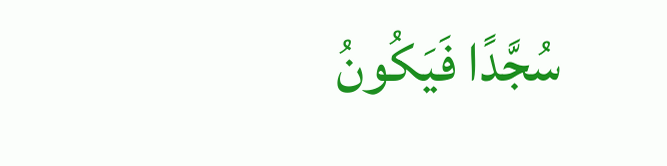سُجَّدًا فَيَكُونُ